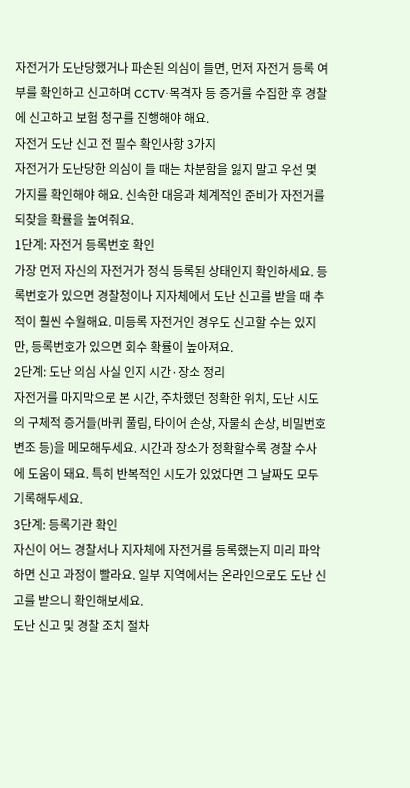자전거가 도난당했거나 파손된 의심이 들면, 먼저 자전거 등록 여부를 확인하고 신고하며 CCTV·목격자 등 증거를 수집한 후 경찰에 신고하고 보험 청구를 진행해야 해요.
자전거 도난 신고 전 필수 확인사항 3가지
자전거가 도난당한 의심이 들 때는 차분함을 잃지 말고 우선 몇 가지를 확인해야 해요. 신속한 대응과 체계적인 준비가 자전거를 되찾을 확률을 높여줘요.
1단계: 자전거 등록번호 확인
가장 먼저 자신의 자전거가 정식 등록된 상태인지 확인하세요. 등록번호가 있으면 경찰청이나 지자체에서 도난 신고를 받을 때 추적이 훨씬 수월해요. 미등록 자전거인 경우도 신고할 수는 있지만, 등록번호가 있으면 회수 확률이 높아져요.
2단계: 도난 의심 사실 인지 시간·장소 정리
자전거를 마지막으로 본 시간, 주차했던 정확한 위치, 도난 시도의 구체적 증거들(바퀴 풀림, 타이어 손상, 자물쇠 손상, 비밀번호 변조 등)을 메모해두세요. 시간과 장소가 정확할수록 경찰 수사에 도움이 돼요. 특히 반복적인 시도가 있었다면 그 날짜도 모두 기록해두세요.
3단계: 등록기관 확인
자신이 어느 경찰서나 지자체에 자전거를 등록했는지 미리 파악하면 신고 과정이 빨라요. 일부 지역에서는 온라인으로도 도난 신고를 받으니 확인해보세요.
도난 신고 및 경찰 조치 절차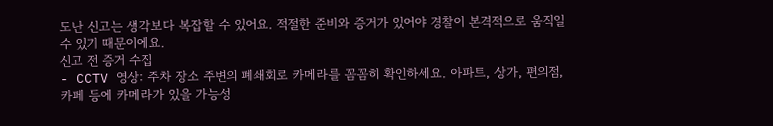도난 신고는 생각보다 복잡할 수 있어요. 적절한 준비와 증거가 있어야 경찰이 본격적으로 움직일 수 있기 때문이에요.
신고 전 증거 수집
- CCTV 영상: 주차 장소 주변의 폐쇄회로 카메라를 꼼꼼히 확인하세요. 아파트, 상가, 편의점, 카페 등에 카메라가 있을 가능성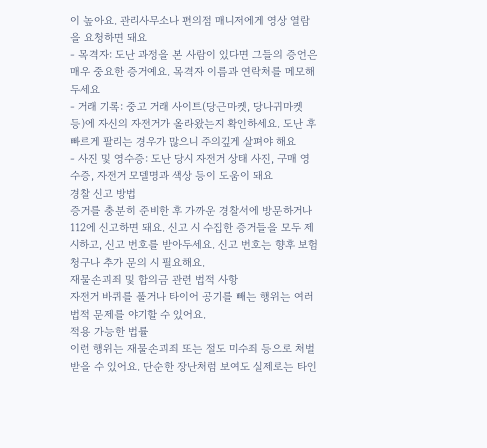이 높아요. 관리사무소나 편의점 매니저에게 영상 열람을 요청하면 돼요
- 목격자: 도난 과정을 본 사람이 있다면 그들의 증언은 매우 중요한 증거예요. 목격자 이름과 연락처를 메모해두세요
- 거래 기록: 중고 거래 사이트(당근마켓, 당나귀마켓 등)에 자신의 자전거가 올라왔는지 확인하세요. 도난 후 빠르게 팔리는 경우가 많으니 주의깊게 살펴야 해요
- 사진 및 영수증: 도난 당시 자전거 상태 사진, 구매 영수증, 자전거 모델명과 색상 등이 도움이 돼요
경찰 신고 방법
증거를 충분히 준비한 후 가까운 경찰서에 방문하거나 112에 신고하면 돼요. 신고 시 수집한 증거들을 모두 제시하고, 신고 번호를 받아두세요. 신고 번호는 향후 보험청구나 추가 문의 시 필요해요.
재물손괴죄 및 합의금 관련 법적 사항
자전거 바퀴를 풀거나 타이어 공기를 빼는 행위는 여러 법적 문제를 야기할 수 있어요.
적용 가능한 법률
이런 행위는 재물손괴죄 또는 절도 미수죄 등으로 처벌받을 수 있어요. 단순한 장난처럼 보여도 실제로는 타인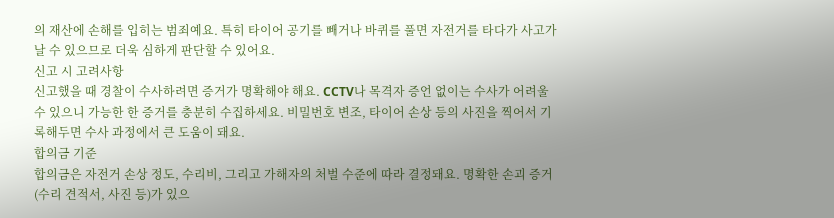의 재산에 손해를 입히는 범죄예요. 특히 타이어 공기를 빼거나 바퀴를 풀면 자전거를 타다가 사고가 날 수 있으므로 더욱 심하게 판단할 수 있어요.
신고 시 고려사항
신고했을 때 경찰이 수사하려면 증거가 명확해야 해요. CCTV나 목격자 증언 없이는 수사가 어려울 수 있으니 가능한 한 증거를 충분히 수집하세요. 비밀번호 변조, 타이어 손상 등의 사진을 찍어서 기록해두면 수사 과정에서 큰 도움이 돼요.
합의금 기준
합의금은 자전거 손상 정도, 수리비, 그리고 가해자의 처벌 수준에 따라 결정돼요. 명확한 손괴 증거(수리 견적서, 사진 등)가 있으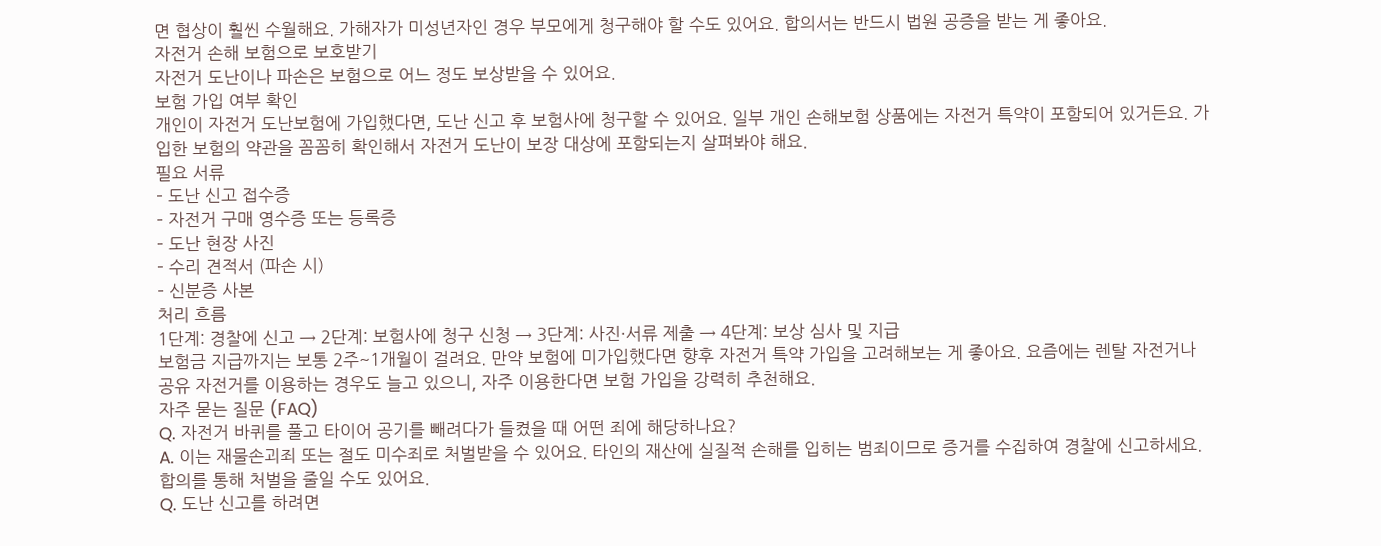면 협상이 훨씬 수월해요. 가해자가 미성년자인 경우 부모에게 청구해야 할 수도 있어요. 합의서는 반드시 법원 공증을 받는 게 좋아요.
자전거 손해 보험으로 보호받기
자전거 도난이나 파손은 보험으로 어느 정도 보상받을 수 있어요.
보험 가입 여부 확인
개인이 자전거 도난보험에 가입했다면, 도난 신고 후 보험사에 청구할 수 있어요. 일부 개인 손해보험 상품에는 자전거 특약이 포함되어 있거든요. 가입한 보험의 약관을 꼼꼼히 확인해서 자전거 도난이 보장 대상에 포함되는지 살펴봐야 해요.
필요 서류
– 도난 신고 접수증
– 자전거 구매 영수증 또는 등록증
– 도난 현장 사진
– 수리 견적서 (파손 시)
– 신분증 사본
처리 흐름
1단계: 경찰에 신고 → 2단계: 보험사에 청구 신청 → 3단계: 사진·서류 제출 → 4단계: 보상 심사 및 지급
보험금 지급까지는 보통 2주~1개월이 걸려요. 만약 보험에 미가입했다면 향후 자전거 특약 가입을 고려해보는 게 좋아요. 요즘에는 렌탈 자전거나 공유 자전거를 이용하는 경우도 늘고 있으니, 자주 이용한다면 보험 가입을 강력히 추천해요.
자주 묻는 질문 (FAQ)
Q. 자전거 바퀴를 풀고 타이어 공기를 빼려다가 들켰을 때 어떤 죄에 해당하나요?
A. 이는 재물손괴죄 또는 절도 미수죄로 처벌받을 수 있어요. 타인의 재산에 실질적 손해를 입히는 범죄이므로 증거를 수집하여 경찰에 신고하세요. 합의를 통해 처벌을 줄일 수도 있어요.
Q. 도난 신고를 하려면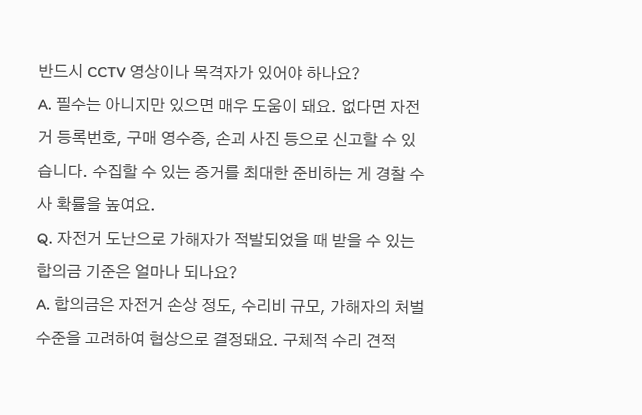반드시 CCTV 영상이나 목격자가 있어야 하나요?
A. 필수는 아니지만 있으면 매우 도움이 돼요. 없다면 자전거 등록번호, 구매 영수증, 손괴 사진 등으로 신고할 수 있습니다. 수집할 수 있는 증거를 최대한 준비하는 게 경찰 수사 확률을 높여요.
Q. 자전거 도난으로 가해자가 적발되었을 때 받을 수 있는 합의금 기준은 얼마나 되나요?
A. 합의금은 자전거 손상 정도, 수리비 규모, 가해자의 처벌 수준을 고려하여 협상으로 결정돼요. 구체적 수리 견적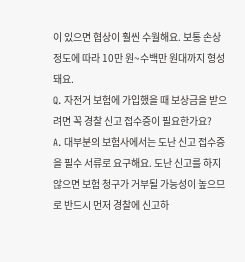이 있으면 협상이 훨씬 수월해요. 보통 손상 정도에 따라 10만 원~수백만 원대까지 형성돼요.
Q. 자전거 보험에 가입했을 때 보상금을 받으려면 꼭 경찰 신고 접수증이 필요한가요?
A. 대부분의 보험사에서는 도난 신고 접수증을 필수 서류로 요구해요. 도난 신고를 하지 않으면 보험 청구가 거부될 가능성이 높으므로 반드시 먼저 경찰에 신고하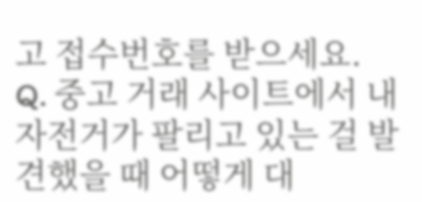고 접수번호를 받으세요.
Q. 중고 거래 사이트에서 내 자전거가 팔리고 있는 걸 발견했을 때 어떻게 대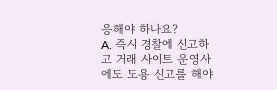응해야 하나요?
A. 즉시 경찰에 신고하고 거래 사이트 운영사에도 도용 신고를 해야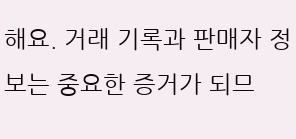해요. 거래 기록과 판매자 정보는 중요한 증거가 되므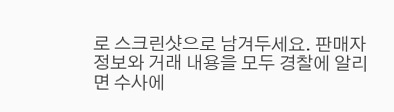로 스크린샷으로 남겨두세요. 판매자 정보와 거래 내용을 모두 경찰에 알리면 수사에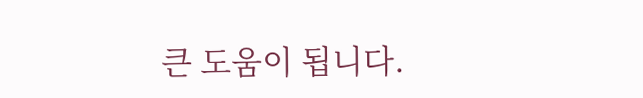큰 도움이 됩니다.